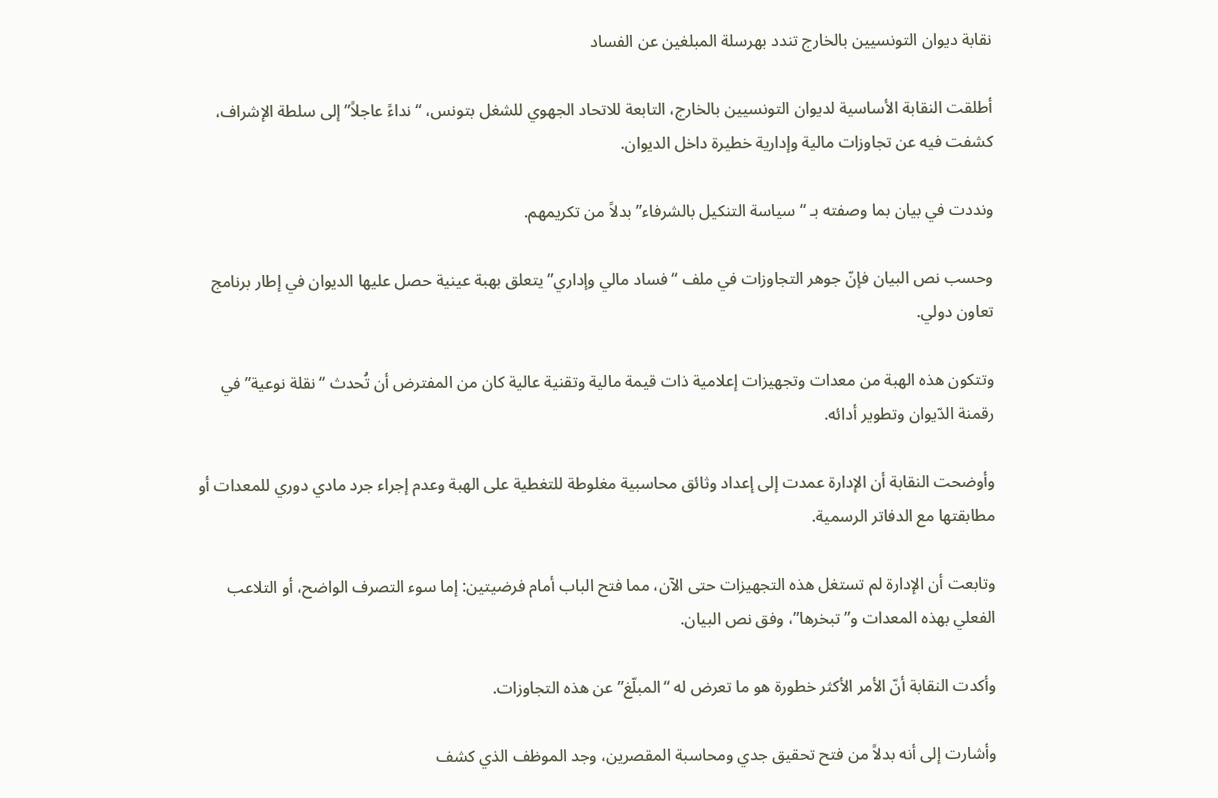نقابة ديوان التونسيين بالخارج تندد بهرسلة المبلغين عن الفساد

أطلقت النقابة الأساسية لديوان التونسيين بالخارج، التابعة للاتحاد الجهوي للشغل بتونس، “نداءً عاجلاً” إلى سلطة الإشراف، كشفت فيه عن تجاوزات مالية وإدارية خطيرة داخل الديوان.

ونددت في بيان بما وصفته بـ “سياسة التنكيل بالشرفاء” بدلاً من تكريمهم.

وحسب نص البيان فإنّ جوهر التجاوزات في ملف “فساد مالي وإداري” يتعلق بهبة عينية حصل عليها الديوان في إطار برنامج تعاون دولي.

وتتكون هذه الهبة من معدات وتجهيزات إعلامية ذات قيمة مالية وتقنية عالية كان من المفترض أن تُحدث “نقلة نوعية” في رقمنة الدّيوان وتطوير أدائه.

وأوضحت النقابة أن الإدارة عمدت إلى إعداد وثائق محاسبية مغلوطة للتغطية على الهبة وعدم إجراء جرد مادي دوري للمعدات أو مطابقتها مع الدفاتر الرسمية.

وتابعت أن الإدارة لم تستغل هذه التجهيزات حتى الآن، مما فتح الباب أمام فرضيتين: إما سوء التصرف الواضح، أو التلاعب الفعلي بهذه المعدات و”تبخرها”، وفق نص البيان.

وأكدت النقابة أنّ الأمر الأكثر خطورة هو ما تعرض له “المبلّغ” عن هذه التجاوزات.

وأشارت إلى أنه بدلاً من فتح تحقيق جدي ومحاسبة المقصرين، وجد الموظف الذي كشف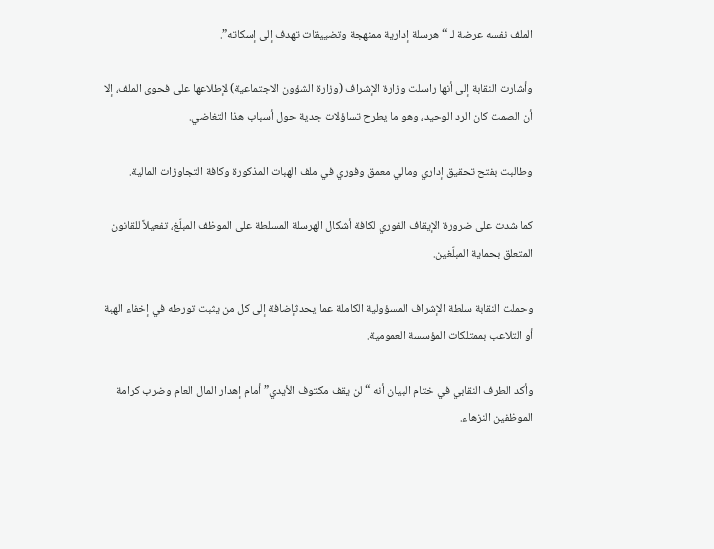الملف نفسه عرضة لـ “هرسلة إدارية ممنهجة وتضييقات تهدف إلى إسكاته”.

وأشارت النقابة إلى أنها راسلت وزارة الإشراف (وزارة الشؤون الاجتماعية) لإطلاعها على فحوى الملف، إلا أن الصمت كان الرد الوحيد، وهو ما يطرح تساؤلات جدية حول أسباب هذا التغاضي.

وطالبت بفتح تحقيق إداري ومالي معمق وفوري في ملف الهبات المذكورة وكافة التجاوزات المالية.

كما شدت على ضرورة الإيقاف الفوري لكافة أشكال الهرسلة المسلطة على الموظف المبلّغ، تفعيلاً للقانون المتعلق بحماية المبلّغين.

وحملت النقابة سلطة الإشراف المسؤولية الكاملة عما يحدثإضافة إلى كل من يثبت تورطه في إخفاء الهبة أو التلاعب بممتلكات المؤسسة العمومية.

وأكد الطرف النقابي في ختام البيان أنه “لن يقف مكتوف الأيدي” أمام إهدار المال العام وضرب كرامة الموظفين النزهاء.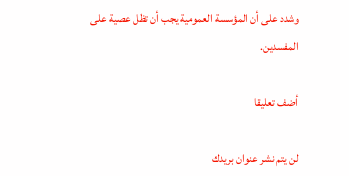وشدد على أن المؤسسة العمومية يجب أن تظل عصية على المفسدين.

أضف تعليقا

لن يتم نشر عنوان بريدك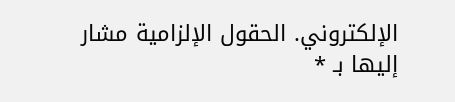الإلكتروني. الحقول الإلزامية مشار إليها بـ *